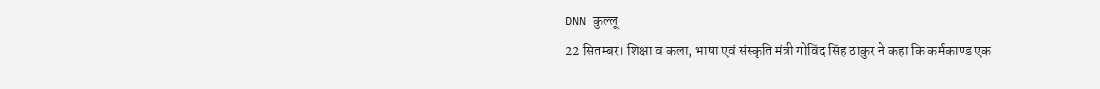DNN कुल्लू
22 सितम्बर। शिक्षा व कला, भाषा एवं संस्कृति मंत्री गोविंद सिंह ठाकुर ने कहा कि कर्मकाण्ड एक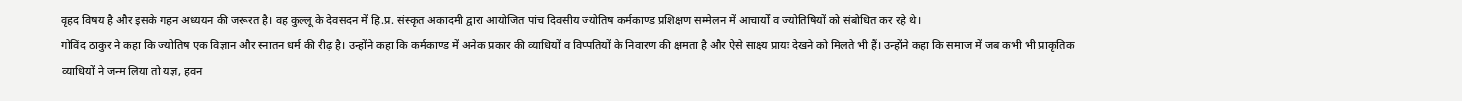वृहद विषय है और इसके गहन अध्ययन की जरूरत है। वह कुल्लू के देवसदन में हि.प्र. संस्कृत अकादमी द्वारा आयोजित पांच दिवसीय ज्योतिष कर्मकाण्ड प्रशिक्षण सम्मेलन में आचार्यों व ज्योतिषियों को संबोधित कर रहे थे।
गोविंद ठाकुर ने कहा कि ज्योतिष एक विज्ञान और स्नातन धर्म की रीढ़ है। उन्होंने कहा कि कर्मकाण्ड में अनेक प्रकार की व्याधियों व विप्पतियों के निवारण की क्षमता है और ऐसे साक्ष्य प्रायः देखने को मिलते भी हैं। उन्होंने कहा कि समाज में जब कभी भी प्राकृतिक व्याधियों ने जन्म लिया तो यज्ञ, हवन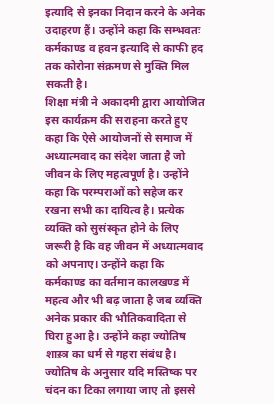इत्यादि से इनका निदान करने के अनेक उदाहरण हैं। उन्होंने कहा कि सम्भवतः कर्मकाण्ड व हवन इत्यादि से काफी हद तक कोरोना संक्रमण से मुक्ति मिल सकती है।
शिक्षा मंत्री ने अकादमी द्वारा आयोजित इस कार्यक्रम की सराहना करते हुए कहा कि ऐसे आयोजनों से समाज में अध्यात्मवाद का संदेश जाता है जो जीवन के लिए महत्वपूर्ण है। उन्होंने कहा कि परम्पराओं को सहेज कर रखना सभी का दायित्व है। प्रत्येक व्यक्ति को सुसंस्कृत होने के लिए जरूरी है कि वह जीवन में अध्यात्मवाद को अपनाए। उन्होंने कहा कि कर्मकाण्ड का वर्तमान कालखण्ड में महत्व और भी बढ़ जाता है जब व्यक्ति अनेक प्रकार की भौतिकवादिता से घिरा हुआ है। उन्होंने कहा ज्योतिष शास़्त्र का धर्म से गहरा संबंध है। ज्योतिष के अनुसार यदि मस्तिष्क पर चंदन का टिका लगाया जाए तो इससे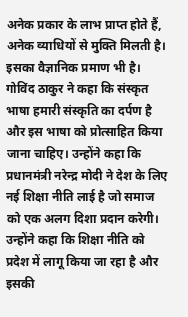अनेक प्रकार के लाभ प्राप्त होते हैं, अनेक व्याधियों से मुक्ति मिलती है। इसका वैज्ञानिक प्रमाण भी है।
गोविंद ठाकुर ने कहा कि संस्कृत भाषा हमारी संस्कृति का दर्पण है और इस भाषा को प्रोत्साहित किया जाना चाहिए। उन्होंने कहा कि प्रधानमंत्री नरेन्द्र मोदी ने देश के लिए नई शिक्षा नीति लाई है जो समाज को एक अलग दिशा प्रदान करेगी। उन्होंने कहा कि शिक्षा नीति को प्रदेश में लागू किया जा रहा है और इसकी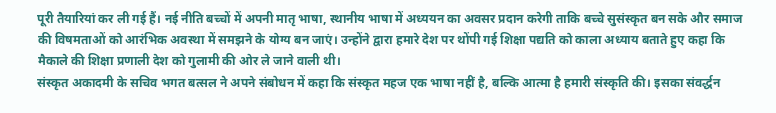पूरी तैयारियां कर ली गई हैं। नई नीति बच्चों में अपनी मातृ भाषा, स्थानीय भाषा में अध्ययन का अवसर प्रदान करेगी ताकि बच्चे सुसंस्कृत बन सके और समाज की विषमताओं को आरंभिक अवस्था में समझने के योग्य बन जाएं। उन्होंने द्वारा हमारे देश पर थोंपी गई शिक्षा पद्यति को काला अध्याय बताते हुए कहा कि मैकाले की शिक्षा प्रणाली देश को गुलामी की ओर ले जाने वाली थी।
संस्कृत अकादमी के सचिव भगत बत्सल ने अपने संबोधन में कहा कि संस्कृत महज एक भाषा नहीं है, बल्कि आत्मा है हमारी संस्कृति की। इसका संवर्द्धन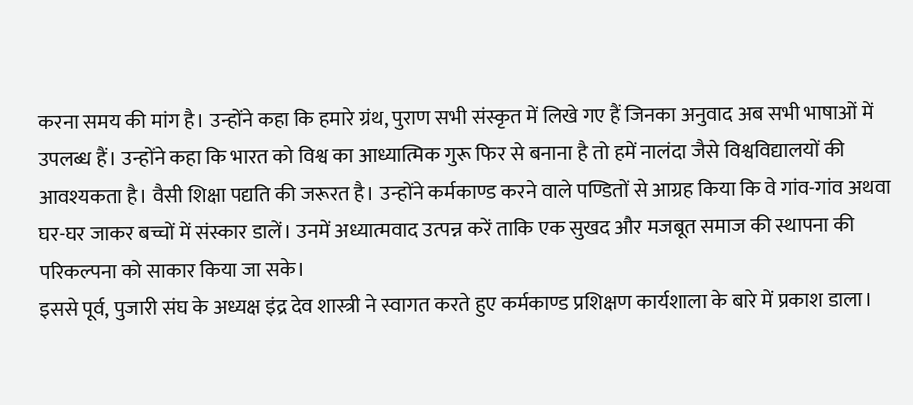करना समय की मांग है। उन्होंने कहा कि हमारे ग्रंथ, पुराण सभी संस्कृत में लिखे गए हैं जिनका अनुवाद अब सभी भाषाओं में उपलब्ध हैं। उन्होंने कहा कि भारत को विश्व का आध्यात्मिक गुरू फिर से बनाना है तो हमें नालंदा जैसे विश्वविद्यालयों की आवश्यकता है। वैसी शिक्षा पद्यति की जरूरत है। उन्होंने कर्मकाण्ड करने वाले पण्डितों से आग्रह किया कि वे गांव-गांव अथवा घर-घर जाकर बच्चों में संस्कार डालें। उनमें अध्यात्मवाद उत्पन्न करें ताकि एक सुखद और मजबूत समाज की स्थापना की परिकल्पना को साकार किया जा सके।
इससे पूर्व, पुजारी संघ के अध्यक्ष इंद्र देव शास्त्री ने स्वागत करते हुए कर्मकाण्ड प्रशिक्षण कार्यशाला के बारे में प्रकाश डाला।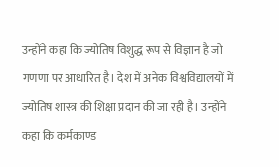उन्होंने कहा कि ज्योतिष विशुद्ध रूप से विज्ञान है जो गणणा पर आधारित है। देश में अनेक विश्वविद्यालयों में ज्योतिष शास्त्र की शिक्षा प्रदान की जा रही है। उन्होंने कहा कि कर्मकाण्ड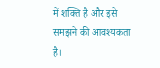में शक्ति है और इसे समझने की आवश्यकता है।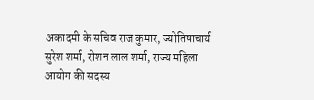अकादमी के सचिव राज कुमार, ज्योतिषाचार्य सुरेश शर्मा, रोशन लाल शर्मा, राज्य महिला आयोग की सदस्य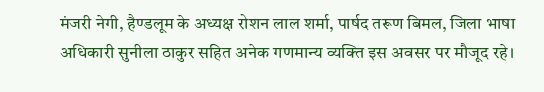मंजरी नेगी, हैण्डलूम के अध्यक्ष रोशन लाल शर्मा, पार्षद तरूण बिमल, जिला भाषा अधिकारी सुनीला ठाकुर सहित अनेक गणमान्य व्यक्ति इस अवसर पर मौजूद रहे।